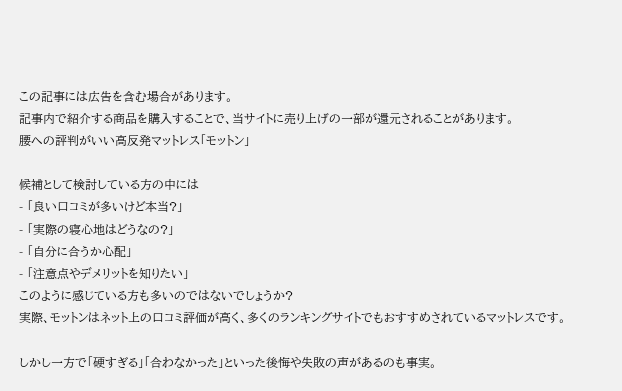この記事には広告を含む場合があります。
記事内で紹介する商品を購入することで、当サイトに売り上げの一部が還元されることがあります。
腰への評判がいい高反発マットレス「モットン」

候補として検討している方の中には
- 「良い口コミが多いけど本当?」
- 「実際の寝心地はどうなの?」
- 「自分に合うか心配」
- 「注意点やデメリットを知りたい」
このように感じている方も多いのではないでしょうか?
実際、モットンはネット上の口コミ評価が高く、多くのランキングサイトでもおすすめされているマットレスです。

しかし一方で「硬すぎる」「合わなかった」といった後悔や失敗の声があるのも事実。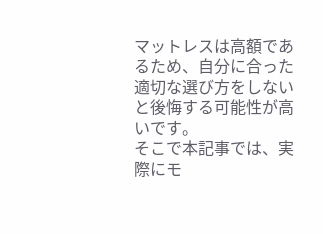マットレスは高額であるため、自分に合った適切な選び方をしないと後悔する可能性が高いです。
そこで本記事では、実際にモ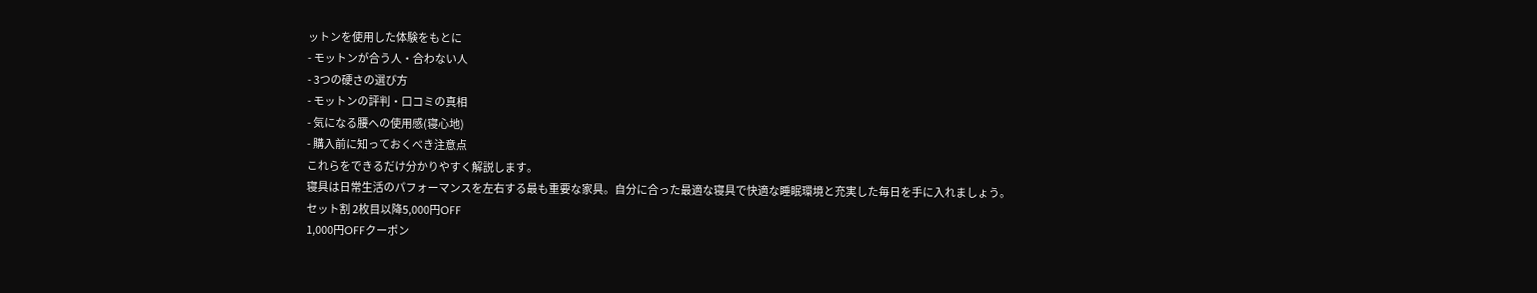ットンを使用した体験をもとに
- モットンが合う人・合わない人
- 3つの硬さの選び方
- モットンの評判・口コミの真相
- 気になる腰への使用感(寝心地)
- 購入前に知っておくべき注意点
これらをできるだけ分かりやすく解説します。
寝具は日常生活のパフォーマンスを左右する最も重要な家具。自分に合った最適な寝具で快適な睡眠環境と充実した毎日を手に入れましょう。
セット割 2枚目以降5,000円OFF
1,000円OFFクーポン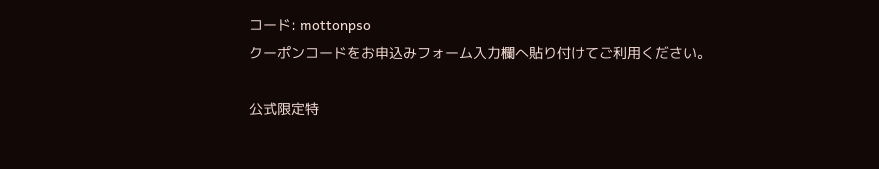コード: mottonpso
クーポンコードをお申込みフォーム入力欄へ貼り付けてご利用ください。

公式限定特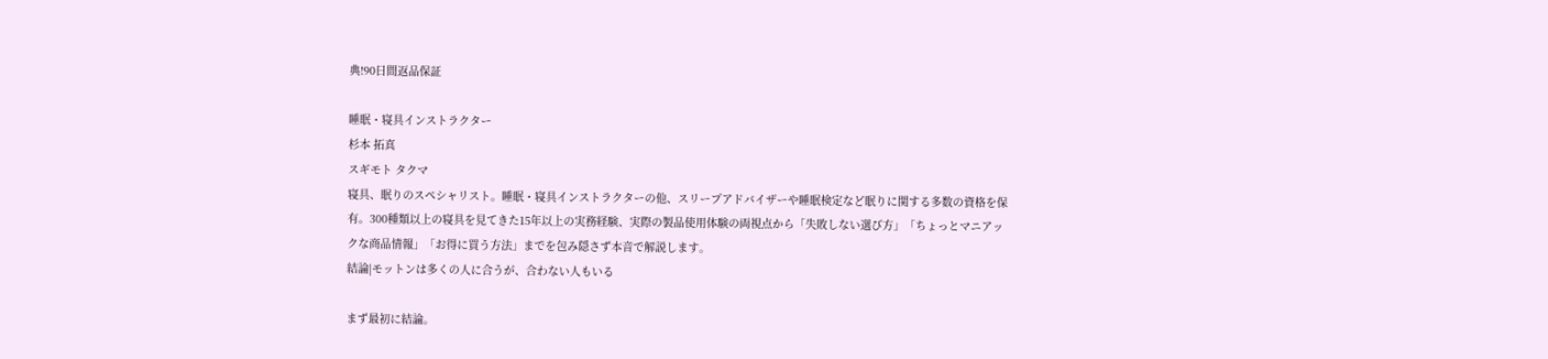典!90日間返品保証

睡眠・寝具インストラクター
杉本 拓真
スギモト タクマ
寝具、眠りのスペシャリスト。睡眠・寝具インストラクターの他、スリープアドバイザーや睡眠検定など眠りに関する多数の資格を保有。300種類以上の寝具を見てきた15年以上の実務経験、実際の製品使用体験の両視点から「失敗しない選び方」「ちょっとマニアックな商品情報」「お得に買う方法」までを包み隠さず本音で解説します。
結論|モットンは多くの人に合うが、合わない人もいる

まず最初に結論。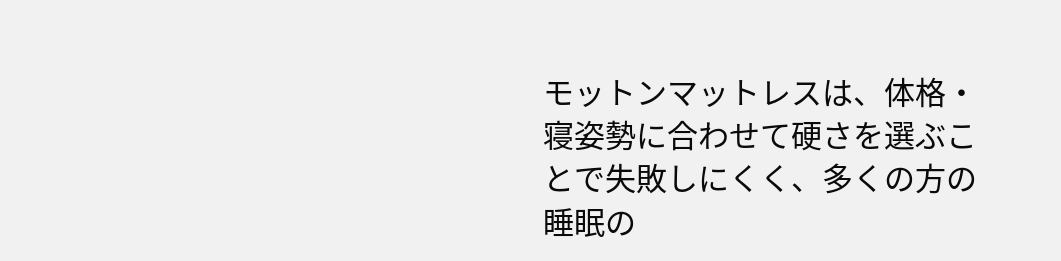モットンマットレスは、体格・寝姿勢に合わせて硬さを選ぶことで失敗しにくく、多くの方の睡眠の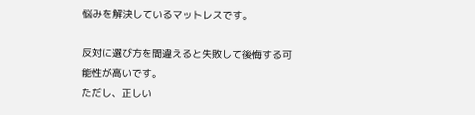悩みを解決しているマットレスです。

反対に選び方を間違えると失敗して後悔する可能性が高いです。
ただし、正しい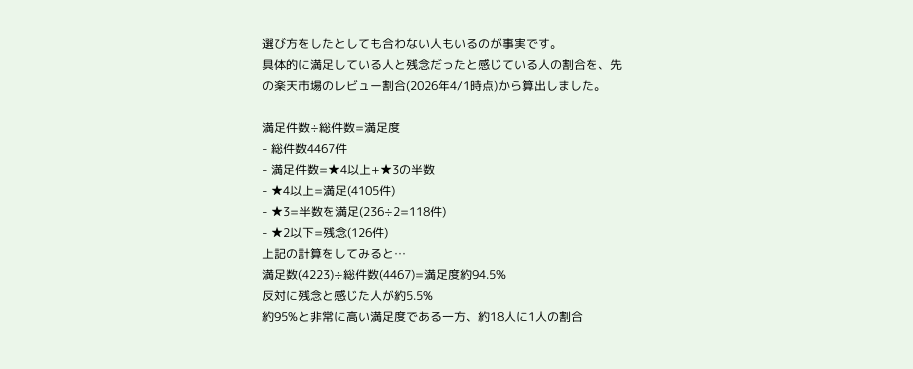選び方をしたとしても合わない人もいるのが事実です。
具体的に満足している人と残念だったと感じている人の割合を、先の楽天市場のレビュー割合(2026年4/1時点)から算出しました。

満足件数÷総件数=満足度
- 総件数4467件
- 満足件数=★4以上+★3の半数
- ★4以上=満足(4105件)
- ★3=半数を満足(236÷2=118件)
- ★2以下=残念(126件)
上記の計算をしてみると…
満足数(4223)÷総件数(4467)=満足度約94.5%
反対に残念と感じた人が約5.5%
約95%と非常に高い満足度である一方、約18人に1人の割合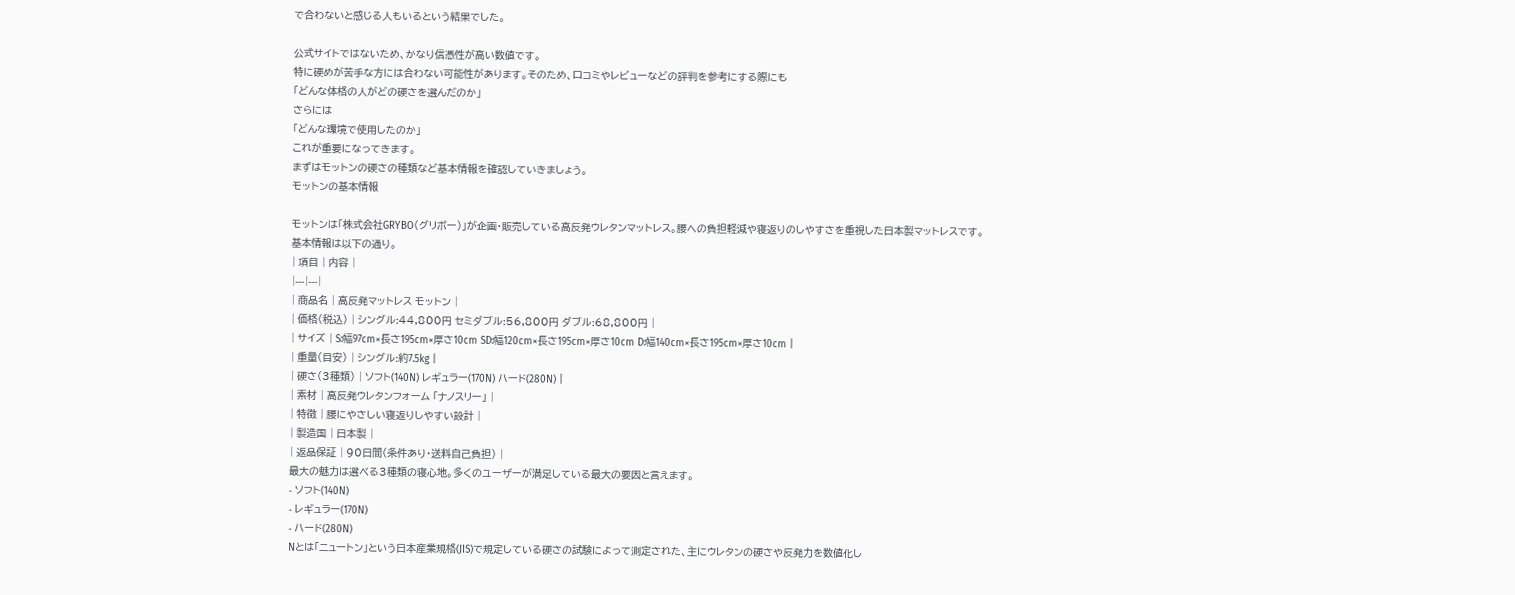で合わないと感じる人もいるという結果でした。

公式サイトではないため、かなり信憑性が高い数値です。
特に硬めが苦手な方には合わない可能性があります。そのため、口コミやレビューなどの評判を参考にする際にも
「どんな体格の人がどの硬さを選んだのか」
さらには
「どんな環境で使用したのか」
これが重要になってきます。
まずはモットンの硬さの種類など基本情報を確認していきましょう。
モットンの基本情報

モットンは「株式会社GRYBO(グリボー)」が企画・販売している高反発ウレタンマットレス。腰への負担軽減や寝返りのしやすさを重視した日本製マットレスです。
基本情報は以下の通り。
| 項目 | 内容 |
|---|---|
| 商品名 | 高反発マットレス モットン |
| 価格(税込) | シングル:44,800円 セミダブル:56,800円 ダブル:68,800円 |
| サイズ | S:幅97cm×長さ195cm×厚さ10cm SD:幅120cm×長さ195cm×厚さ10cm D:幅140cm×長さ195cm×厚さ10cm |
| 重量(目安) | シングル:約7.5kg |
| 硬さ(3種類) | ソフト(140N) レギュラー(170N) ハード(280N) |
| 素材 | 高反発ウレタンフォーム 「ナノスリー」 |
| 特徴 | 腰にやさしい寝返りしやすい設計 |
| 製造国 | 日本製 |
| 返品保証 | 90日間(条件あり・送料自己負担) |
最大の魅力は選べる3種類の寝心地。多くのユーザーが満足している最大の要因と言えます。
- ソフト(140N)
- レギュラー(170N)
- ハード(280N)
Nとは「ニュートン」という日本産業規格(JIS)で規定している硬さの試験によって測定された、主にウレタンの硬さや反発力を数値化し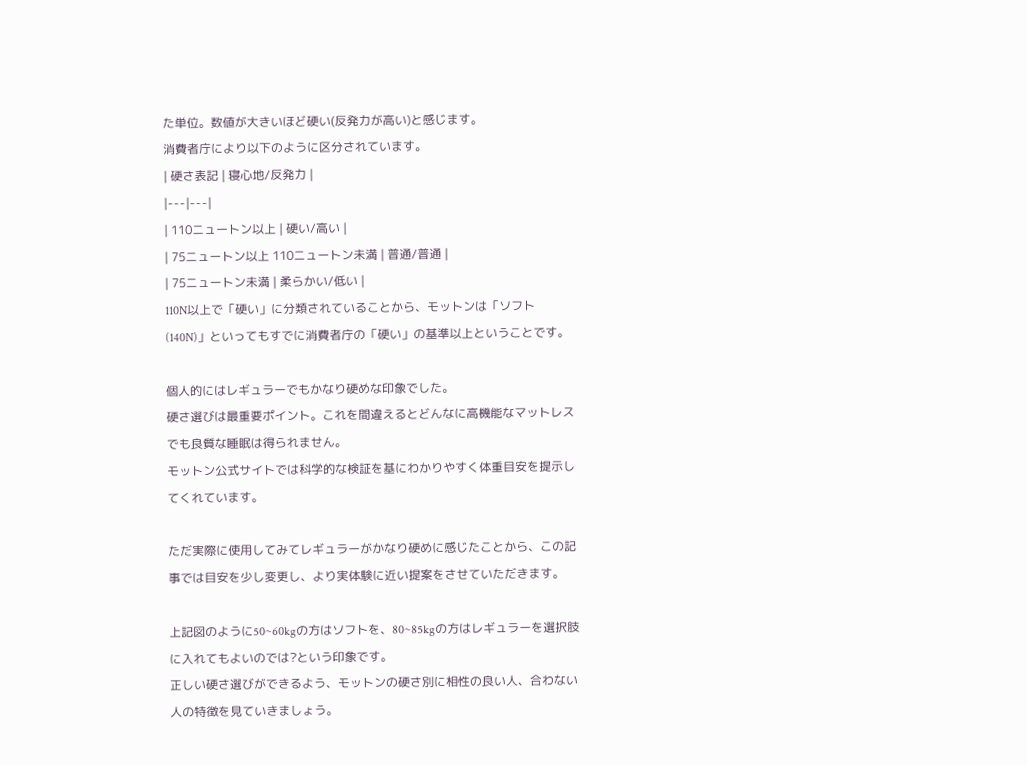た単位。数値が大きいほど硬い(反発力が高い)と感じます。
消費者庁により以下のように区分されています。
| 硬さ表記 | 寝心地/反発力 |
|---|---|
| 110ニュートン以上 | 硬い/高い |
| 75ニュートン以上 110ニュートン未満 | 普通/普通 |
| 75ニュートン未満 | 柔らかい/低い |
110N以上で「硬い」に分類されていることから、モットンは「ソフト(140N)」といってもすでに消費者庁の「硬い」の基準以上ということです。

個人的にはレギュラーでもかなり硬めな印象でした。
硬さ選びは最重要ポイント。これを間違えるとどんなに高機能なマットレスでも良質な睡眠は得られません。
モットン公式サイトでは科学的な検証を基にわかりやすく体重目安を提示してくれています。

ただ実際に使用してみてレギュラーがかなり硬めに感じたことから、この記事では目安を少し変更し、より実体験に近い提案をさせていただきます。

上記図のように50~60kgの方はソフトを、80~85kgの方はレギュラーを選択肢に入れてもよいのでは?という印象です。
正しい硬さ選びができるよう、モットンの硬さ別に相性の良い人、合わない人の特徴を見ていきましょう。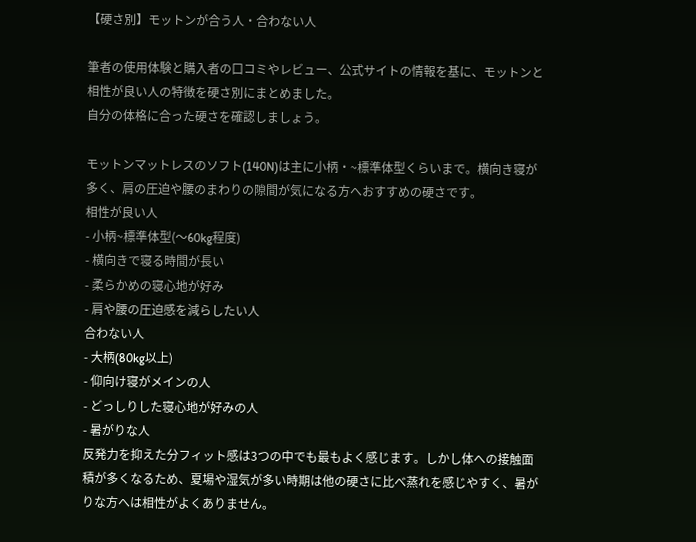【硬さ別】モットンが合う人・合わない人

筆者の使用体験と購入者の口コミやレビュー、公式サイトの情報を基に、モットンと相性が良い人の特徴を硬さ別にまとめました。
自分の体格に合った硬さを確認しましょう。

モットンマットレスのソフト(140N)は主に小柄・~標準体型くらいまで。横向き寝が多く、肩の圧迫や腰のまわりの隙間が気になる方へおすすめの硬さです。
相性が良い人
- 小柄~標準体型(〜60kg程度)
- 横向きで寝る時間が長い
- 柔らかめの寝心地が好み
- 肩や腰の圧迫感を減らしたい人
合わない人
- 大柄(80kg以上)
- 仰向け寝がメインの人
- どっしりした寝心地が好みの人
- 暑がりな人
反発力を抑えた分フィット感は3つの中でも最もよく感じます。しかし体への接触面積が多くなるため、夏場や湿気が多い時期は他の硬さに比べ蒸れを感じやすく、暑がりな方へは相性がよくありません。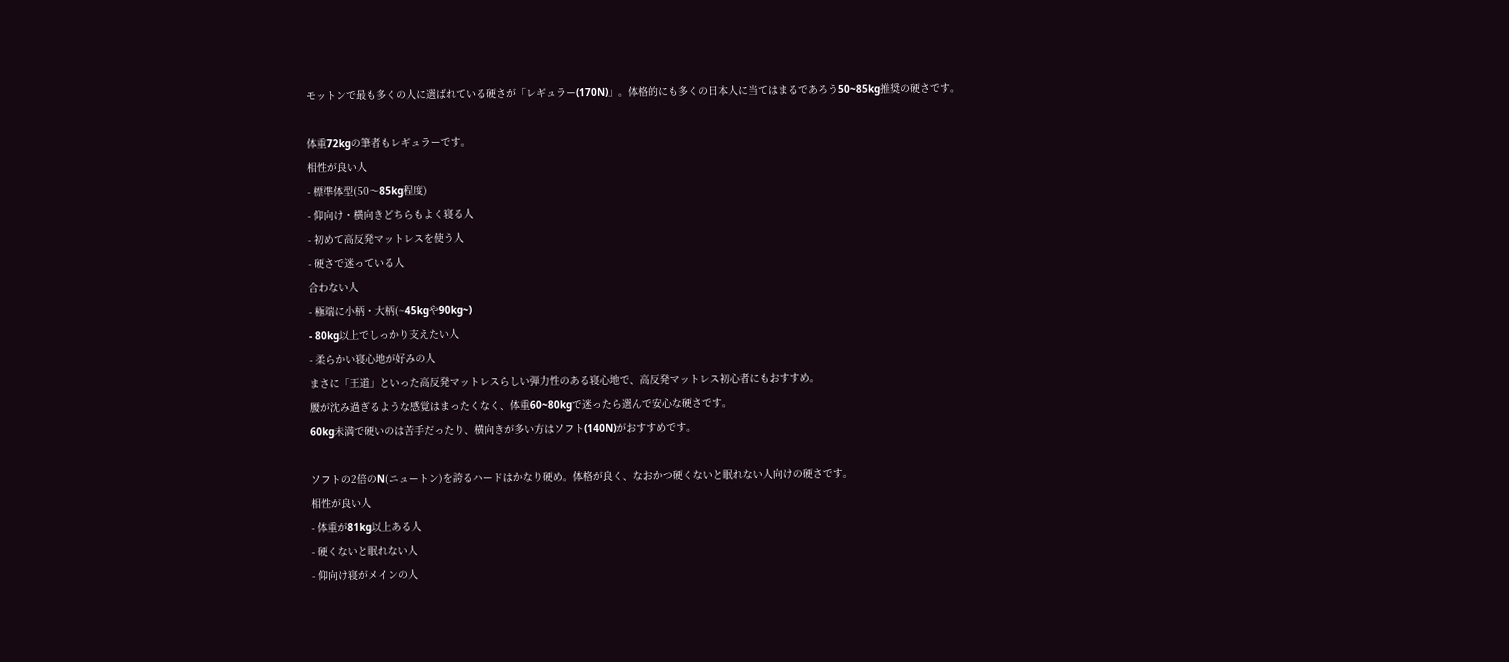モットンで最も多くの人に選ばれている硬さが「レギュラー(170N)」。体格的にも多くの日本人に当てはまるであろう50~85kg推奨の硬さです。

体重72kgの筆者もレギュラーです。
相性が良い人
- 標準体型(50〜85kg程度)
- 仰向け・横向きどちらもよく寝る人
- 初めて高反発マットレスを使う人
- 硬さで迷っている人
合わない人
- 極端に小柄・大柄(~45kgや90kg~)
- 80kg以上でしっかり支えたい人
- 柔らかい寝心地が好みの人
まさに「王道」といった高反発マットレスらしい弾力性のある寝心地で、高反発マットレス初心者にもおすすめ。
腰が沈み過ぎるような感覚はまったくなく、体重60~80kgで迷ったら選んで安心な硬さです。
60kg未満で硬いのは苦手だったり、横向きが多い方はソフト(140N)がおすすめです。

ソフトの2倍のN(ニュートン)を誇るハードはかなり硬め。体格が良く、なおかつ硬くないと眠れない人向けの硬さです。
相性が良い人
- 体重が81kg以上ある人
- 硬くないと眠れない人
- 仰向け寝がメインの人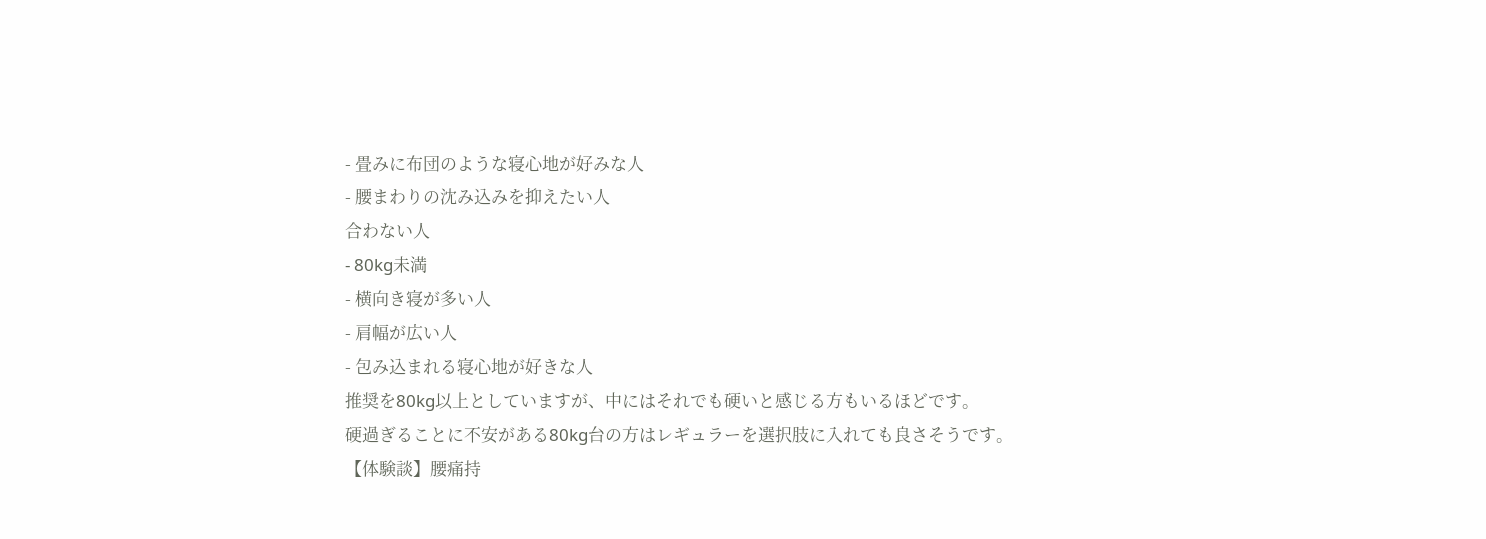- 畳みに布団のような寝心地が好みな人
- 腰まわりの沈み込みを抑えたい人
合わない人
- 80kg未満
- 横向き寝が多い人
- 肩幅が広い人
- 包み込まれる寝心地が好きな人
推奨を80kg以上としていますが、中にはそれでも硬いと感じる方もいるほどです。
硬過ぎることに不安がある80kg台の方はレギュラーを選択肢に入れても良さそうです。
【体験談】腰痛持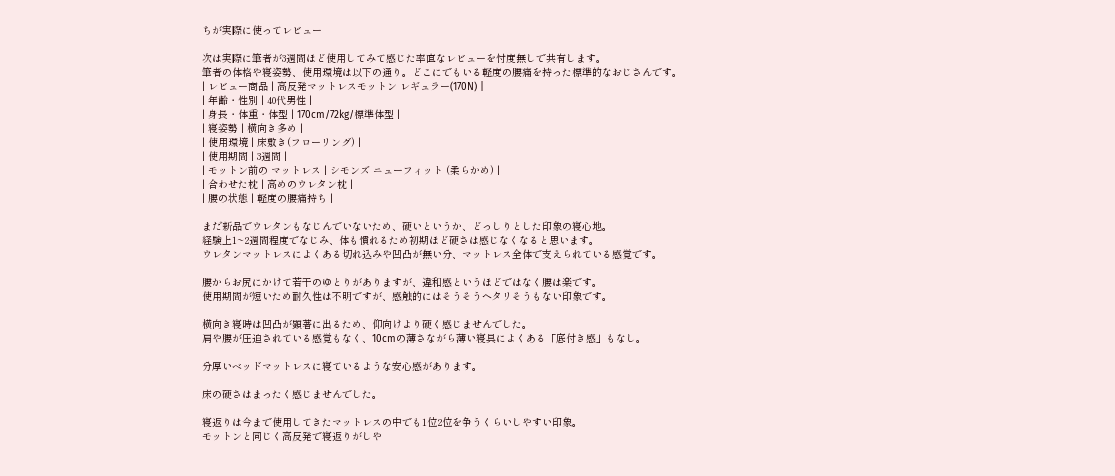ちが実際に使ってレビュー

次は実際に筆者が3週間ほど使用してみて感じた率直なレビューを忖度無しで共有します。
筆者の体格や寝姿勢、使用環境は以下の通り。どこにでもいる軽度の腰痛を持った標準的なおじさんです。
| レビュー商品 | 高反発マットレスモットン レギュラー(170N) |
| 年齢・性別 | 40代男性 |
| 身長・体重・体型 | 170cm/72kg/標準体型 |
| 寝姿勢 | 横向き多め |
| 使用環境 | 床敷き(フローリング) |
| 使用期間 | 3週間 |
| モットン前の マットレス | シモンズ ニューフィット (柔らかめ) |
| 合わせた枕 | 高めのウレタン枕 |
| 腰の状態 | 軽度の腰痛持ち |

まだ新品でウレタンもなじんでいないため、硬いというか、どっしりとした印象の寝心地。
経験上1~2週間程度でなじみ、体も慣れるため初期ほど硬さは感じなくなると思います。
ウレタンマットレスによくある切れ込みや凹凸が無い分、マットレス全体で支えられている感覚です。

腰からお尻にかけて若干のゆとりがありますが、違和感というほどではなく腰は楽です。
使用期間が短いため耐久性は不明ですが、感触的にはそうそうヘタリそうもない印象です。

横向き寝時は凹凸が顕著に出るため、仰向けより硬く感じませんでした。
肩や腰が圧迫されている感覚もなく、10cmの薄さながら薄い寝具によくある「底付き感」もなし。

分厚いベッドマットレスに寝ているような安心感があります。

床の硬さはまったく感じませんでした。

寝返りは今まで使用してきたマットレスの中でも1位2位を争うくらいしやすい印象。
モットンと同じく高反発で寝返りがしや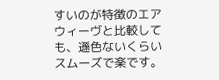すいのが特徴のエアウィーヴと比較しても、遜色ないくらいスムーズで楽です。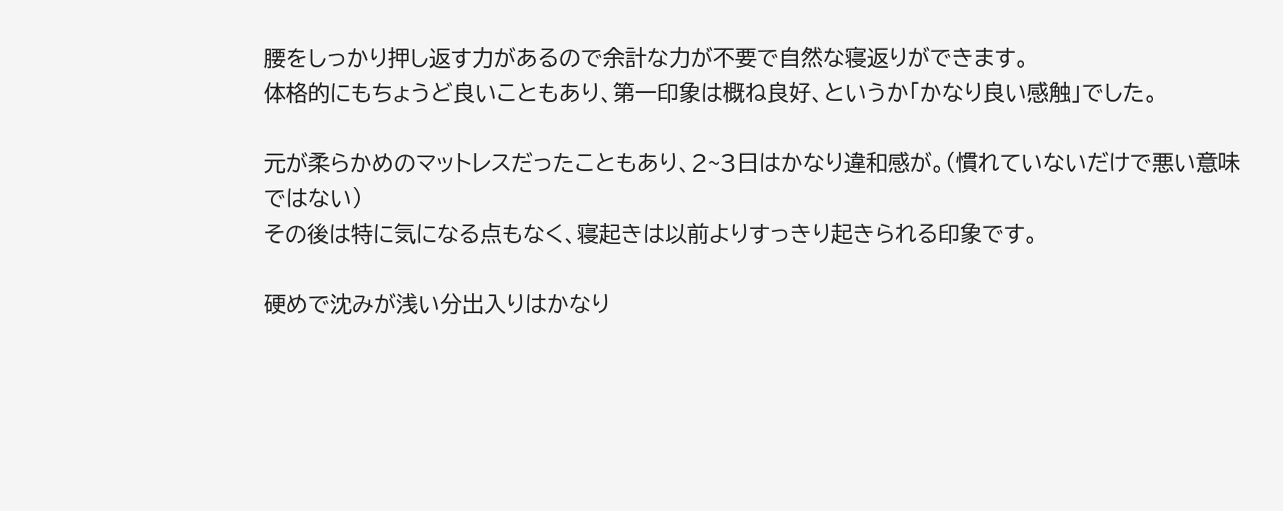腰をしっかり押し返す力があるので余計な力が不要で自然な寝返りができます。
体格的にもちょうど良いこともあり、第一印象は概ね良好、というか「かなり良い感触」でした。

元が柔らかめのマットレスだったこともあり、2~3日はかなり違和感が。(慣れていないだけで悪い意味ではない)
その後は特に気になる点もなく、寝起きは以前よりすっきり起きられる印象です。

硬めで沈みが浅い分出入りはかなり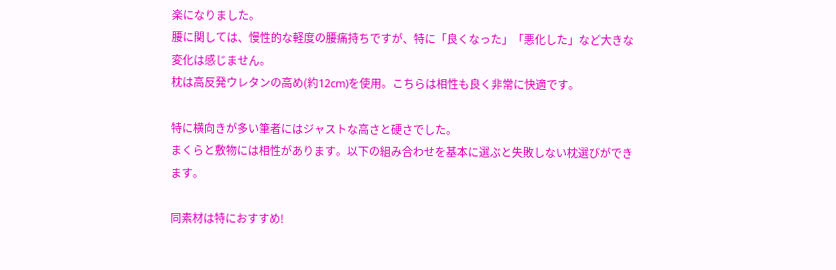楽になりました。
腰に関しては、慢性的な軽度の腰痛持ちですが、特に「良くなった」「悪化した」など大きな変化は感じません。
枕は高反発ウレタンの高め(約12cm)を使用。こちらは相性も良く非常に快適です。

特に横向きが多い筆者にはジャストな高さと硬さでした。
まくらと敷物には相性があります。以下の組み合わせを基本に選ぶと失敗しない枕選びができます。

同素材は特におすすめ!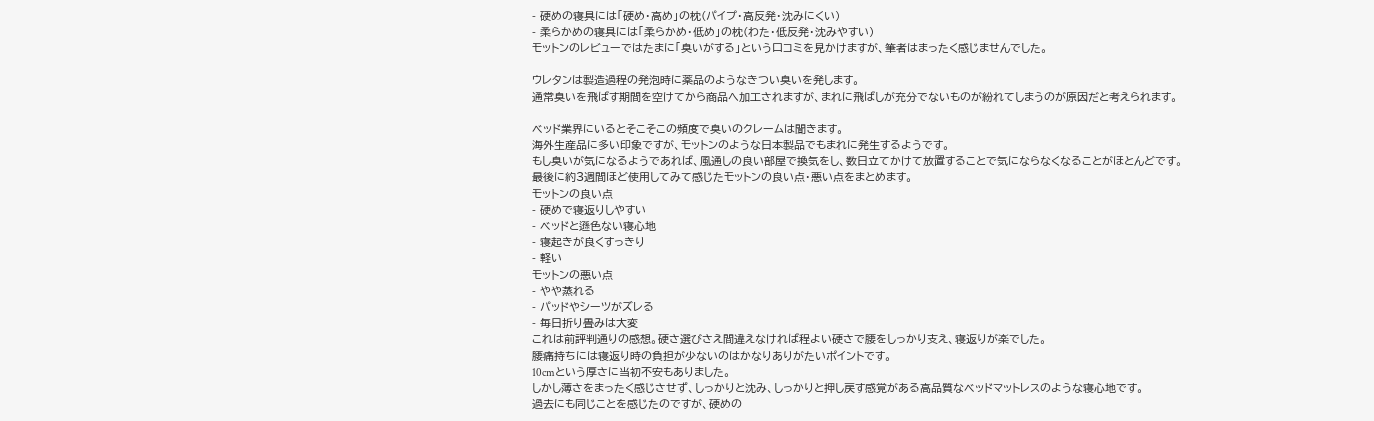- 硬めの寝具には「硬め・高め」の枕(パイプ・高反発・沈みにくい)
- 柔らかめの寝具には「柔らかめ・低め」の枕(わた・低反発・沈みやすい)
モットンのレビューではたまに「臭いがする」という口コミを見かけますが、筆者はまったく感じませんでした。

ウレタンは製造過程の発泡時に薬品のようなきつい臭いを発します。
通常臭いを飛ばす期間を空けてから商品へ加工されますが、まれに飛ばしが充分でないものが紛れてしまうのが原因だと考えられます。

ベッド業界にいるとそこそこの頻度で臭いのクレームは聞きます。
海外生産品に多い印象ですが、モットンのような日本製品でもまれに発生するようです。
もし臭いが気になるようであれば、風通しの良い部屋で換気をし、数日立てかけて放置することで気にならなくなることがほとんどです。
最後に約3週間ほど使用してみて感じたモットンの良い点・悪い点をまとめます。
モットンの良い点
- 硬めで寝返りしやすい
- ベッドと遜色ない寝心地
- 寝起きが良くすっきり
- 軽い
モットンの悪い点
- やや蒸れる
- パッドやシーツがズレる
- 毎日折り畳みは大変
これは前評判通りの感想。硬さ選びさえ間違えなければ程よい硬さで腰をしっかり支え、寝返りが楽でした。
腰痛持ちには寝返り時の負担が少ないのはかなりありがたいポイントです。
10cmという厚さに当初不安もありました。
しかし薄さをまったく感じさせず、しっかりと沈み、しっかりと押し戻す感覚がある高品質なベッドマットレスのような寝心地です。
過去にも同じことを感じたのですが、硬めの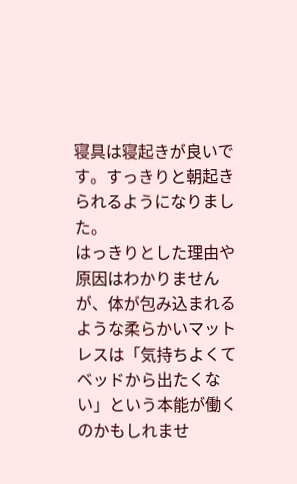寝具は寝起きが良いです。すっきりと朝起きられるようになりました。
はっきりとした理由や原因はわかりませんが、体が包み込まれるような柔らかいマットレスは「気持ちよくてベッドから出たくない」という本能が働くのかもしれませ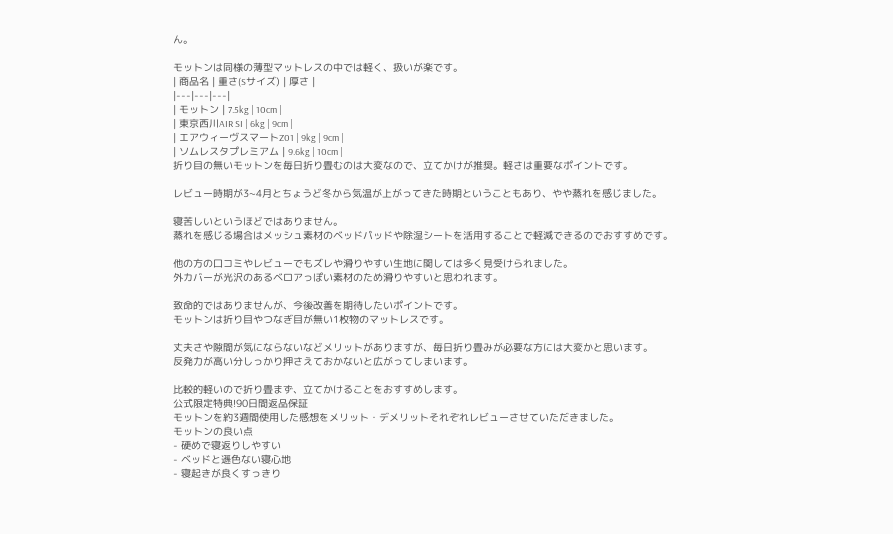ん。

モットンは同様の薄型マットレスの中では軽く、扱いが楽です。
| 商品名 | 重さ(Sサイズ) | 厚さ |
|---|---|---|
| モットン | 7.5kg | 10cm |
| 東京西川AIR SI | 6kg | 9cm |
| エアウィーヴスマートZ01 | 9kg | 9cm |
| ソムレスタプレミアム | 9.6kg | 10cm |
折り目の無いモットンを毎日折り畳むのは大変なので、立てかけが推奨。軽さは重要なポイントです。

レビュー時期が3~4月とちょうど冬から気温が上がってきた時期ということもあり、やや蒸れを感じました。

寝苦しいというほどではありません。
蒸れを感じる場合はメッシュ素材のベッドパッドや除湿シートを活用することで軽減できるのでおすすめです。

他の方の口コミやレビューでもズレや滑りやすい生地に関しては多く見受けられました。
外カバーが光沢のあるベロアっぽい素材のため滑りやすいと思われます。

致命的ではありませんが、今後改善を期待したいポイントです。
モットンは折り目やつなぎ目が無い1枚物のマットレスです。

丈夫さや隙間が気にならないなどメリットがありますが、毎日折り畳みが必要な方には大変かと思います。
反発力が高い分しっかり押さえておかないと広がってしまいます。

比較的軽いので折り畳まず、立てかけることをおすすめします。
公式限定特典!90日間返品保証
モットンを約3週間使用した感想をメリット・デメリットそれぞれレビューさせていただきました。
モットンの良い点
- 硬めで寝返りしやすい
- ベッドと遜色ない寝心地
- 寝起きが良くすっきり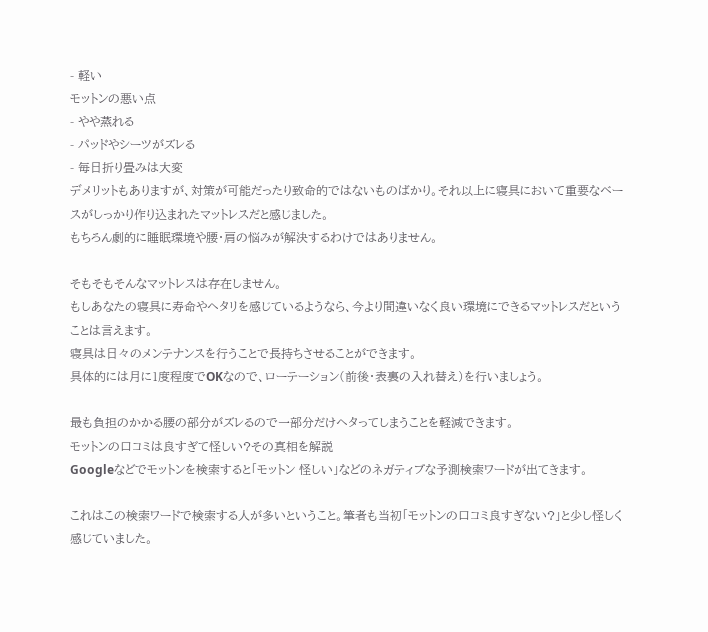- 軽い
モットンの悪い点
- やや蒸れる
- パッドやシーツがズレる
- 毎日折り畳みは大変
デメリットもありますが、対策が可能だったり致命的ではないものばかり。それ以上に寝具において重要なベースがしっかり作り込まれたマットレスだと感じました。
もちろん劇的に睡眠環境や腰・肩の悩みが解決するわけではありません。

そもそもそんなマットレスは存在しません。
もしあなたの寝具に寿命やヘタリを感じているようなら、今より間違いなく良い環境にできるマットレスだということは言えます。
寝具は日々のメンテナンスを行うことで長持ちさせることができます。
具体的には月に1度程度でOKなので、ローテーション(前後・表裏の入れ替え)を行いましょう。

最も負担のかかる腰の部分がズレるので一部分だけヘタってしまうことを軽減できます。
モットンの口コミは良すぎて怪しい?その真相を解説
Googleなどでモットンを検索すると「モットン 怪しい」などのネガティブな予測検索ワードが出てきます。

これはこの検索ワードで検索する人が多いということ。筆者も当初「モットンの口コミ良すぎない?」と少し怪しく感じていました。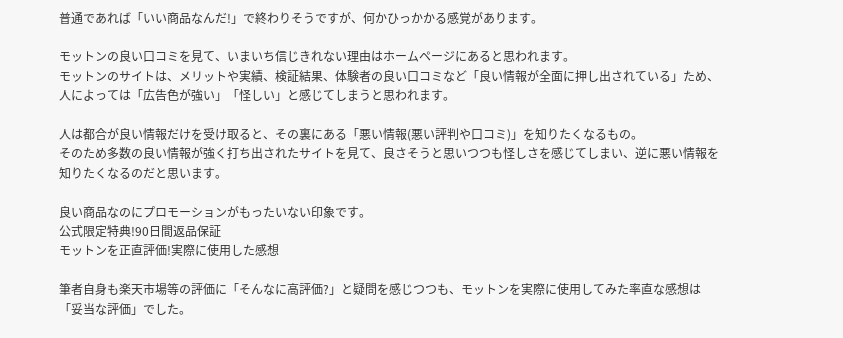普通であれば「いい商品なんだ!」で終わりそうですが、何かひっかかる感覚があります。

モットンの良い口コミを見て、いまいち信じきれない理由はホームページにあると思われます。
モットンのサイトは、メリットや実績、検証結果、体験者の良い口コミなど「良い情報が全面に押し出されている」ため、人によっては「広告色が強い」「怪しい」と感じてしまうと思われます。

人は都合が良い情報だけを受け取ると、その裏にある「悪い情報(悪い評判や口コミ)」を知りたくなるもの。
そのため多数の良い情報が強く打ち出されたサイトを見て、良さそうと思いつつも怪しさを感じてしまい、逆に悪い情報を知りたくなるのだと思います。

良い商品なのにプロモーションがもったいない印象です。
公式限定特典!90日間返品保証
モットンを正直評価!実際に使用した感想

筆者自身も楽天市場等の評価に「そんなに高評価?」と疑問を感じつつも、モットンを実際に使用してみた率直な感想は「妥当な評価」でした。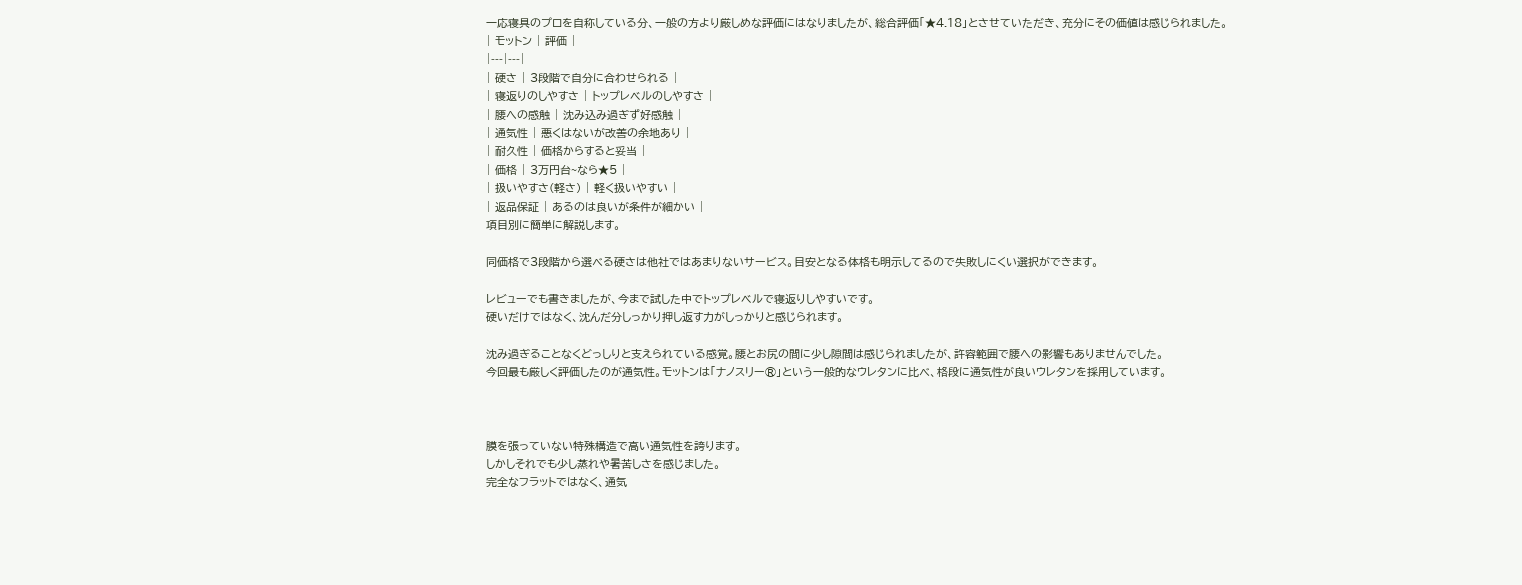一応寝具のプロを自称している分、一般の方より厳しめな評価にはなりましたが、総合評価「★4.18」とさせていただき、充分にその価値は感じられました。
| モットン | 評価 |
|---|---|
| 硬さ | 3段階で自分に合わせられる |
| 寝返りのしやすさ | トップレベルのしやすさ |
| 腰への感触 | 沈み込み過ぎず好感触 |
| 通気性 | 悪くはないが改善の余地あり |
| 耐久性 | 価格からすると妥当 |
| 価格 | 3万円台~なら★5 |
| 扱いやすさ(軽さ) | 軽く扱いやすい |
| 返品保証 | あるのは良いが条件が細かい |
項目別に簡単に解説します。

同価格で3段階から選べる硬さは他社ではあまりないサービス。目安となる体格も明示してるので失敗しにくい選択ができます。

レビューでも書きましたが、今まで試した中でトップレベルで寝返りしやすいです。
硬いだけではなく、沈んだ分しっかり押し返す力がしっかりと感じられます。

沈み過ぎることなくどっしりと支えられている感覚。腰とお尻の間に少し隙間は感じられましたが、許容範囲で腰への影響もありませんでした。
今回最も厳しく評価したのが通気性。モットンは「ナノスリー®」という一般的なウレタンに比べ、格段に通気性が良いウレタンを採用しています。



膜を張っていない特殊構造で高い通気性を誇ります。
しかしそれでも少し蒸れや暑苦しさを感じました。
完全なフラットではなく、通気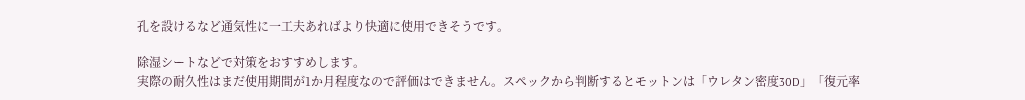孔を設けるなど通気性に一工夫あればより快適に使用できそうです。

除湿シートなどで対策をおすすめします。
実際の耐久性はまだ使用期間が1か月程度なので評価はできません。スペックから判断するとモットンは「ウレタン密度30D」「復元率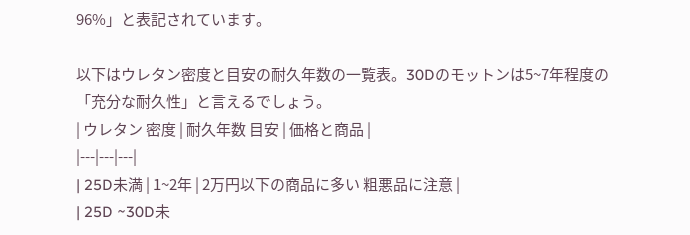96%」と表記されています。

以下はウレタン密度と目安の耐久年数の一覧表。30Dのモットンは5~7年程度の「充分な耐久性」と言えるでしょう。
| ウレタン 密度 | 耐久年数 目安 | 価格と商品 |
|---|---|---|
| 25D未満 | 1~2年 | 2万円以下の商品に多い 粗悪品に注意 |
| 25D ~30D未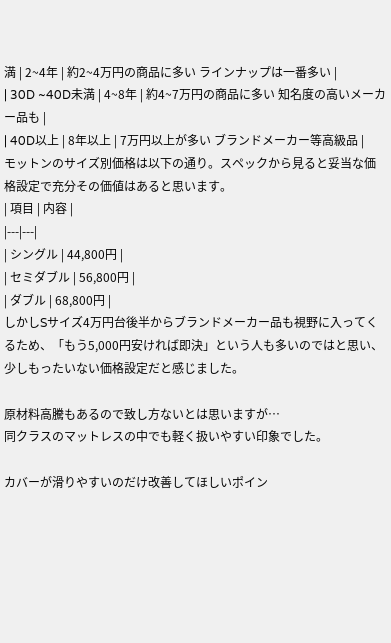満 | 2~4年 | 約2~4万円の商品に多い ラインナップは一番多い |
| 30D ~40D未満 | 4~8年 | 約4~7万円の商品に多い 知名度の高いメーカー品も |
| 40D以上 | 8年以上 | 7万円以上が多い ブランドメーカー等高級品 |
モットンのサイズ別価格は以下の通り。スペックから見ると妥当な価格設定で充分その価値はあると思います。
| 項目 | 内容 |
|---|---|
| シングル | 44,800円 |
| セミダブル | 56,800円 |
| ダブル | 68,800円 |
しかしSサイズ4万円台後半からブランドメーカー品も視野に入ってくるため、「もう5,000円安ければ即決」という人も多いのではと思い、少しもったいない価格設定だと感じました。

原材料高騰もあるので致し方ないとは思いますが…
同クラスのマットレスの中でも軽く扱いやすい印象でした。

カバーが滑りやすいのだけ改善してほしいポイン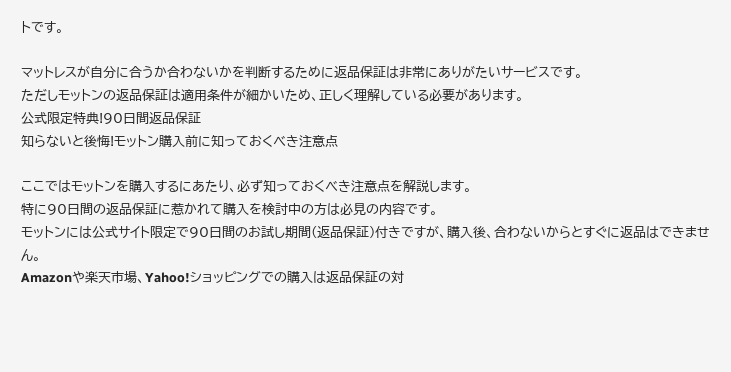トです。

マットレスが自分に合うか合わないかを判断するために返品保証は非常にありがたいサービスです。
ただしモットンの返品保証は適用条件が細かいため、正しく理解している必要があります。
公式限定特典!90日間返品保証
知らないと後悔!モットン購入前に知っておくべき注意点

ここではモットンを購入するにあたり、必ず知っておくべき注意点を解説します。
特に90日間の返品保証に惹かれて購入を検討中の方は必見の内容です。
モットンには公式サイト限定で90日間のお試し期間(返品保証)付きですが、購入後、合わないからとすぐに返品はできません。
Amazonや楽天市場、Yahoo!ショッピングでの購入は返品保証の対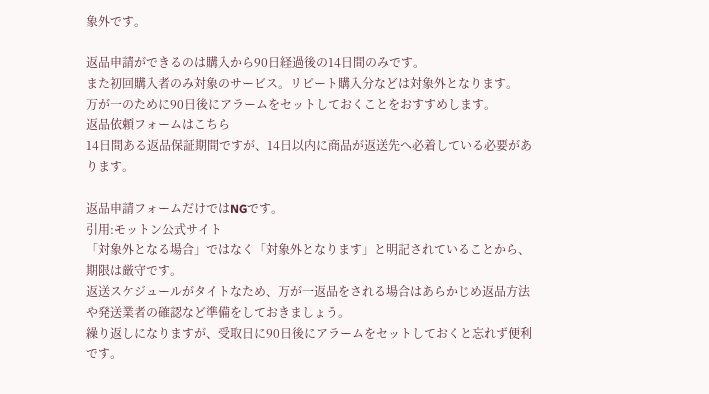象外です。

返品申請ができるのは購入から90日経過後の14日間のみです。
また初回購入者のみ対象のサービス。リピート購入分などは対象外となります。
万が一のために90日後にアラームをセットしておくことをおすすめします。
返品依頼フォームはこちら
14日間ある返品保証期間ですが、14日以内に商品が返送先へ必着している必要があります。

返品申請フォームだけではNGです。
引用:モットン公式サイト
「対象外となる場合」ではなく「対象外となります」と明記されていることから、期限は厳守です。
返送スケジュールがタイトなため、万が一返品をされる場合はあらかじめ返品方法や発送業者の確認など準備をしておきましょう。
繰り返しになりますが、受取日に90日後にアラームをセットしておくと忘れず便利です。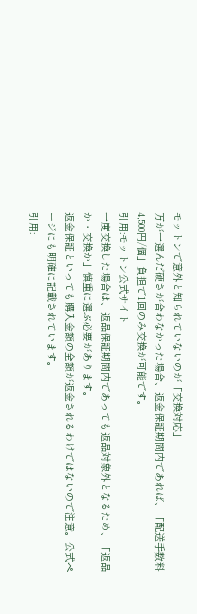モットンで意外と知られていないのが「交換対応」
万が一選んだ硬さが合わなかった場合、返金保証期間内であれば、「配送手数料4,500円/個」負担で1回のみ交換が可能です。
引用:モットン公式サイト
一度交換した場合は、返品保証期間内であっても返品対象外となるため、「返品か・交換か」慎重に選ぶ必要があります。
返金保証といっても購入金額の全額が返金されるわけではないので注意。公式ページにも明確に記載されています。
引用: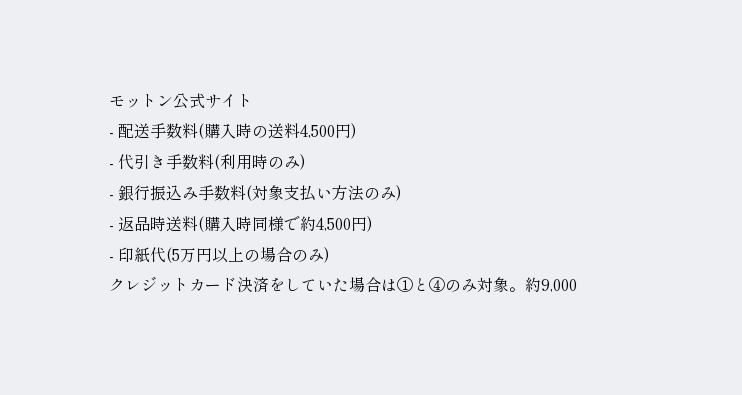モットン公式サイト
- 配送手数料(購入時の送料4,500円)
- 代引き手数料(利用時のみ)
- 銀行振込み手数料(対象支払い方法のみ)
- 返品時送料(購入時同様で約4,500円)
- 印紙代(5万円以上の場合のみ)
クレジットカード決済をしていた場合は①と④のみ対象。約9,000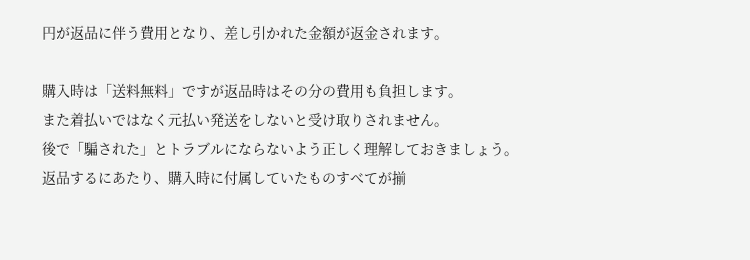円が返品に伴う費用となり、差し引かれた金額が返金されます。

購入時は「送料無料」ですが返品時はその分の費用も負担します。
また着払いではなく元払い発送をしないと受け取りされません。
後で「騙された」とトラブルにならないよう正しく理解しておきましょう。
返品するにあたり、購入時に付属していたものすべてが揃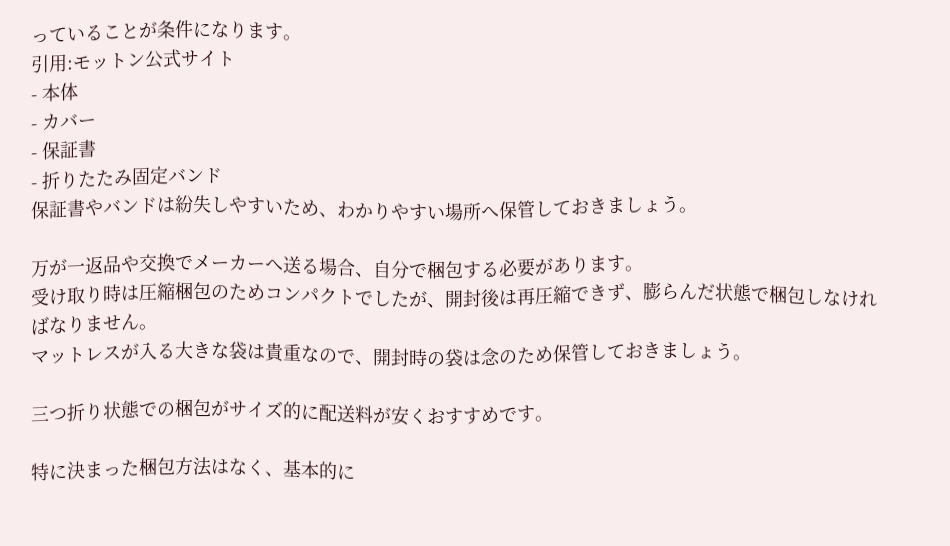っていることが条件になります。
引用:モットン公式サイト
- 本体
- カバー
- 保証書
- 折りたたみ固定バンド
保証書やバンドは紛失しやすいため、わかりやすい場所へ保管しておきましょう。

万が一返品や交換でメーカーへ送る場合、自分で梱包する必要があります。
受け取り時は圧縮梱包のためコンパクトでしたが、開封後は再圧縮できず、膨らんだ状態で梱包しなければなりません。
マットレスが入る大きな袋は貴重なので、開封時の袋は念のため保管しておきましょう。

三つ折り状態での梱包がサイズ的に配送料が安くおすすめです。

特に決まった梱包方法はなく、基本的に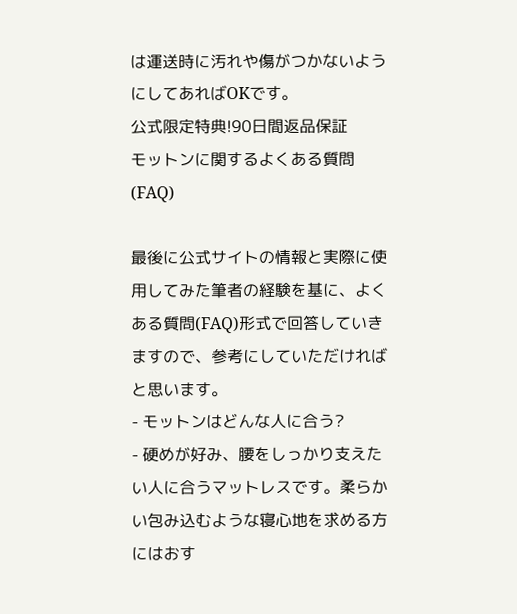は運送時に汚れや傷がつかないようにしてあればOKです。
公式限定特典!90日間返品保証
モットンに関するよくある質問(FAQ)

最後に公式サイトの情報と実際に使用してみた筆者の経験を基に、よくある質問(FAQ)形式で回答していきますので、参考にしていただければと思います。
- モットンはどんな人に合う?
- 硬めが好み、腰をしっかり支えたい人に合うマットレスです。柔らかい包み込むような寝心地を求める方にはおす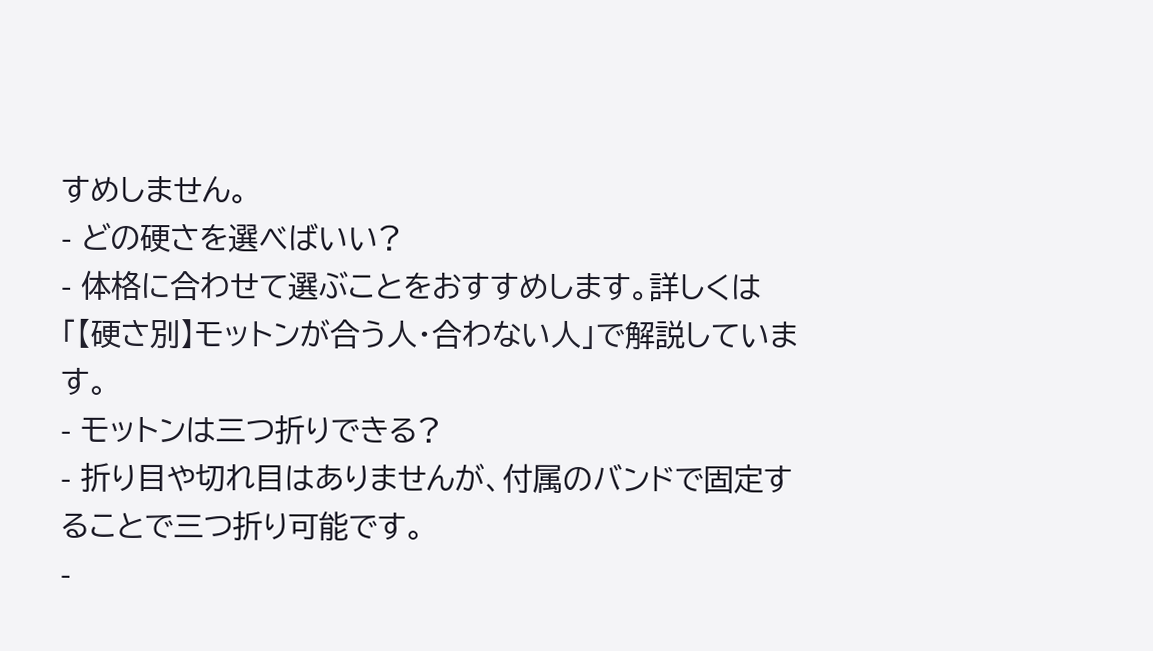すめしません。
- どの硬さを選べばいい?
- 体格に合わせて選ぶことをおすすめします。詳しくは「【硬さ別】モットンが合う人・合わない人」で解説しています。
- モットンは三つ折りできる?
- 折り目や切れ目はありませんが、付属のバンドで固定することで三つ折り可能です。
-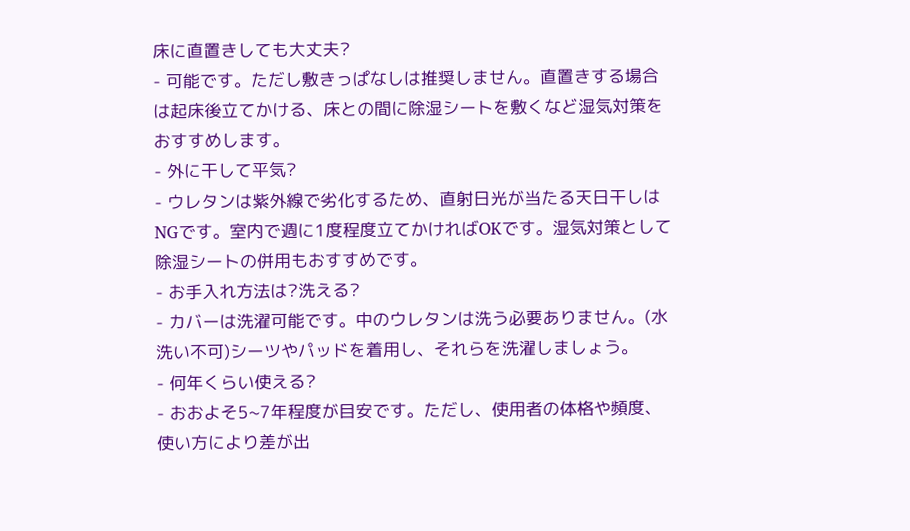床に直置きしても大丈夫?
- 可能です。ただし敷きっぱなしは推奨しません。直置きする場合は起床後立てかける、床との間に除湿シートを敷くなど湿気対策をおすすめします。
- 外に干して平気?
- ウレタンは紫外線で劣化するため、直射日光が当たる天日干しはNGです。室内で週に1度程度立てかければOKです。湿気対策として除湿シートの併用もおすすめです。
- お手入れ方法は?洗える?
- カバーは洗濯可能です。中のウレタンは洗う必要ありません。(水洗い不可)シーツやパッドを着用し、それらを洗濯しましょう。
- 何年くらい使える?
- おおよそ5~7年程度が目安です。ただし、使用者の体格や頻度、使い方により差が出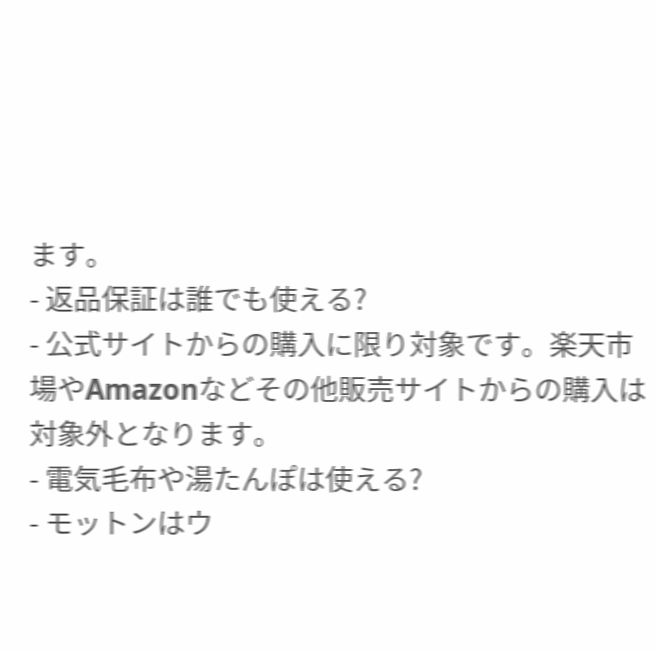ます。
- 返品保証は誰でも使える?
- 公式サイトからの購入に限り対象です。楽天市場やAmazonなどその他販売サイトからの購入は対象外となります。
- 電気毛布や湯たんぽは使える?
- モットンはウ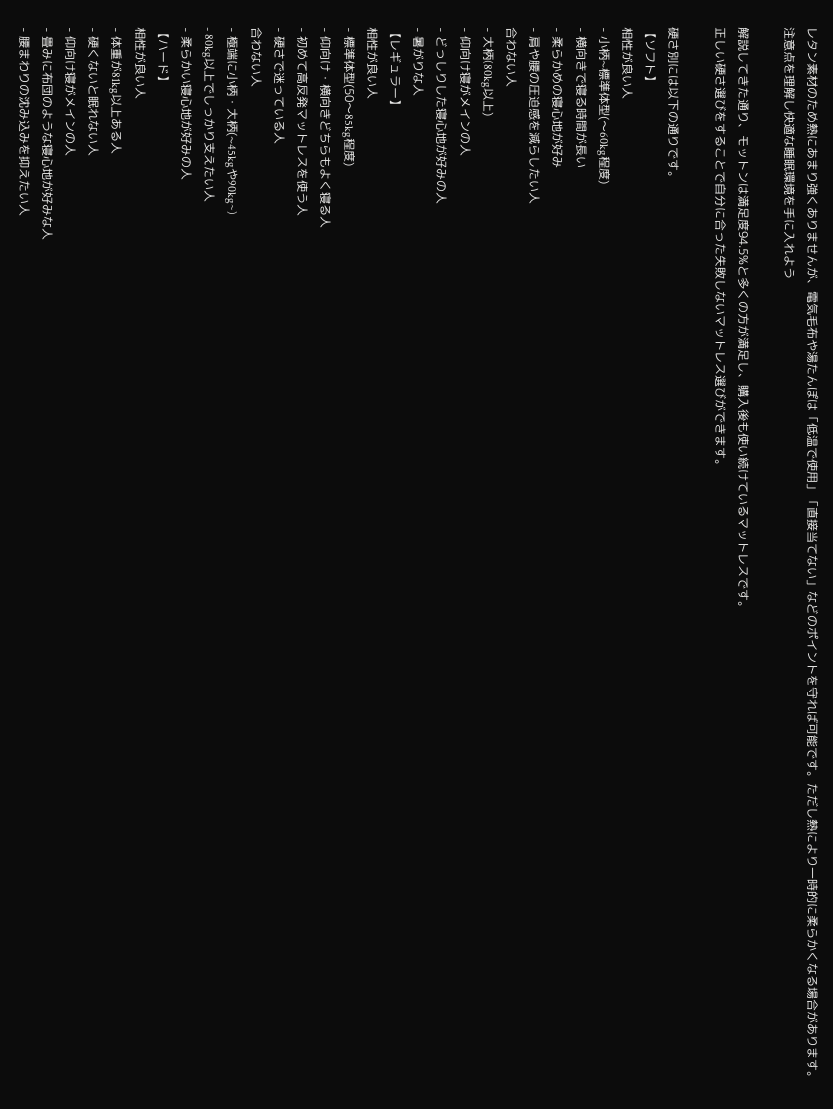レタン素材のため熱にあまり強くありませんが、電気毛布や湯たんぽは「低温で使用」「直接当てない」などのポイントを守れば可能です。ただし熱により一時的に柔らかくなる場合があります。
注意点を理解し快適な睡眠環境を手に入れよう

解説してきた通り、モットンは満足度94.5%と多くの方が満足し、購入後も使い続けているマットレスです。
正しい硬さ選びをすることで自分に合った失敗しないマットレス選びができます。

硬さ別には以下の通りです。
【ソフト】
相性が良い人
- 小柄~標準体型(〜60kg程度)
- 横向きで寝る時間が長い
- 柔らかめの寝心地が好み
- 肩や腰の圧迫感を減らしたい人
合わない人
- 大柄(80kg以上)
- 仰向け寝がメインの人
- どっしりした寝心地が好みの人
- 暑がりな人
【レギュラー】
相性が良い人
- 標準体型(50〜85kg程度)
- 仰向け・横向きどちらもよく寝る人
- 初めて高反発マットレスを使う人
- 硬さで迷っている人
合わない人
- 極端に小柄・大柄(~45kgや90kg~)
- 80kg以上でしっかり支えたい人
- 柔らかい寝心地が好みの人
【ハード】
相性が良い人
- 体重が81kg以上ある人
- 硬くないと眠れない人
- 仰向け寝がメインの人
- 畳みに布団のような寝心地が好みな人
- 腰まわりの沈み込みを抑えたい人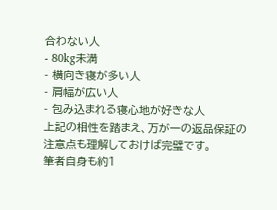合わない人
- 80kg未満
- 横向き寝が多い人
- 肩幅が広い人
- 包み込まれる寝心地が好きな人
上記の相性を踏まえ、万が一の返品保証の注意点も理解しておけば完璧です。
筆者自身も約1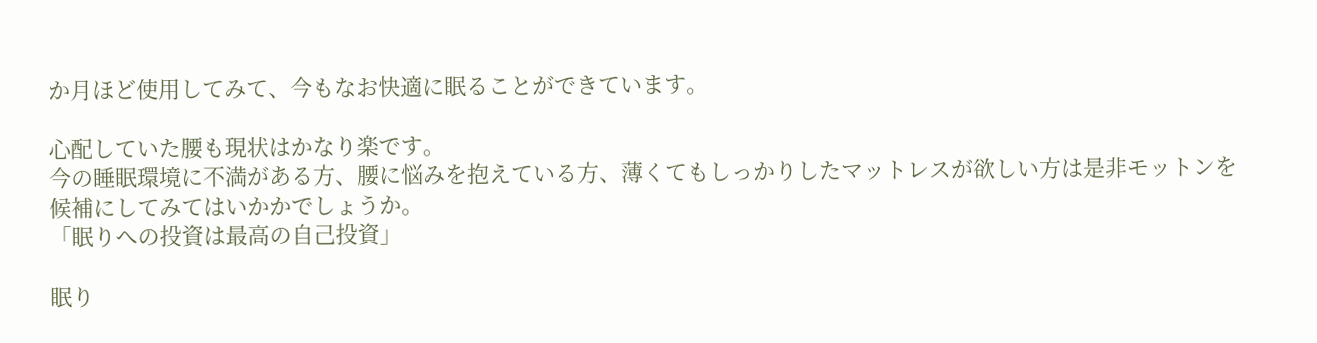か月ほど使用してみて、今もなお快適に眠ることができています。

心配していた腰も現状はかなり楽です。
今の睡眠環境に不満がある方、腰に悩みを抱えている方、薄くてもしっかりしたマットレスが欲しい方は是非モットンを候補にしてみてはいかかでしょうか。
「眠りへの投資は最高の自己投資」

眠り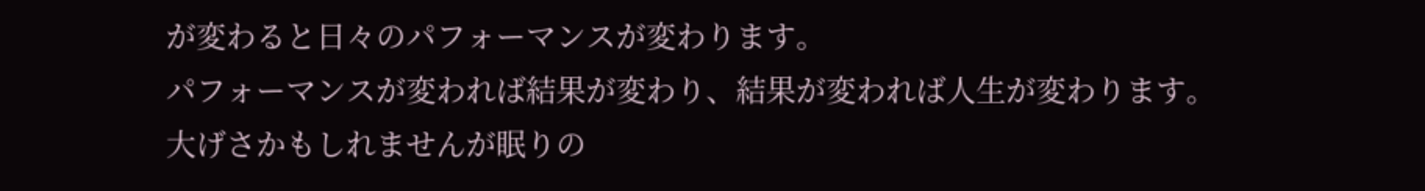が変わると日々のパフォーマンスが変わります。
パフォーマンスが変われば結果が変わり、結果が変われば人生が変わります。
大げさかもしれませんが眠りの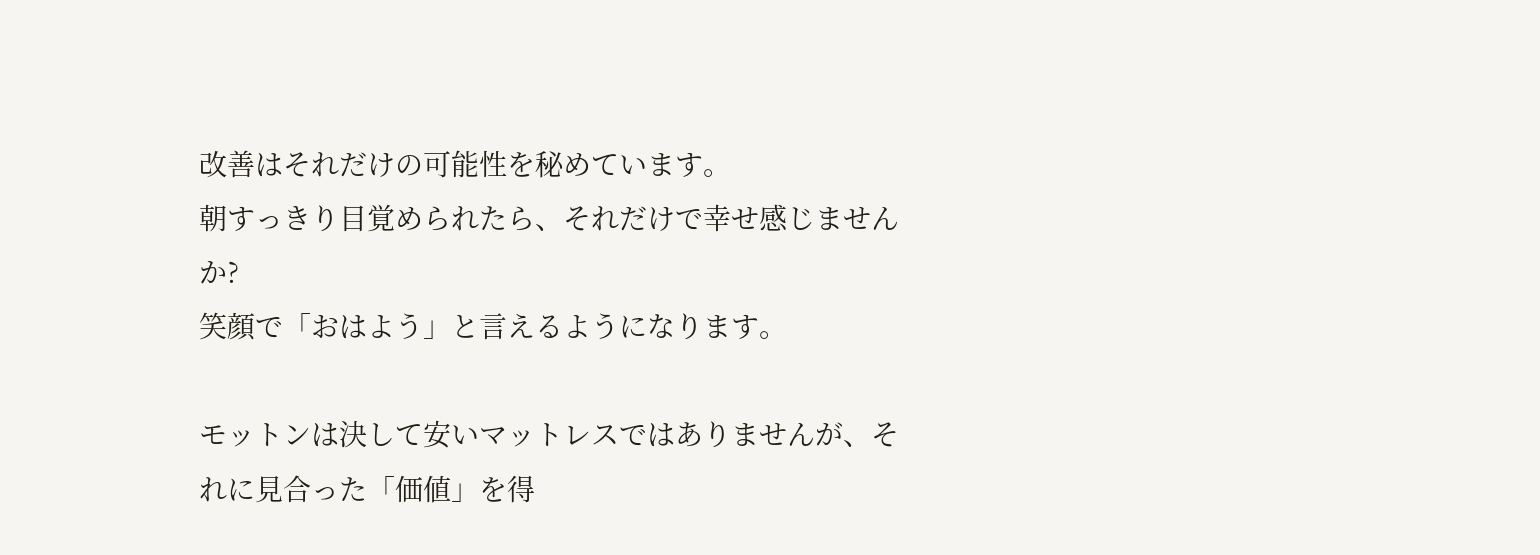改善はそれだけの可能性を秘めています。
朝すっきり目覚められたら、それだけで幸せ感じませんか?
笑顔で「おはよう」と言えるようになります。

モットンは決して安いマットレスではありませんが、それに見合った「価値」を得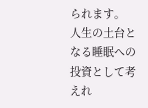られます。
人生の土台となる睡眠への投資として考えれ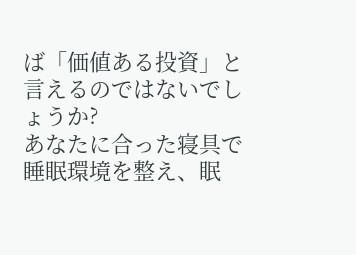ば「価値ある投資」と言えるのではないでしょうか?
あなたに合った寝具で睡眠環境を整え、眠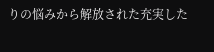りの悩みから解放された充実した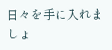日々を手に入れましょ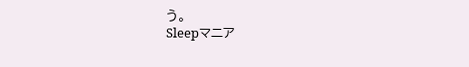う。
Sleepマニア